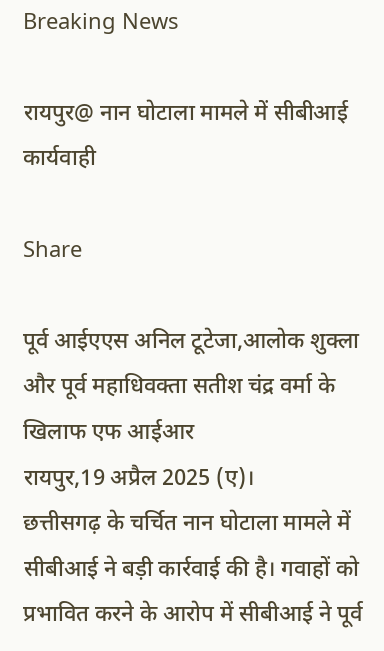Breaking News

रायपुर@ नान घोटाला मामले में सीबीआई कार्यवाही

Share

पूर्व आईएएस अनिल टूटेजा,आलोक शुक्ला और पूर्व महाधिवक्ता सतीश चंद्र वर्मा के खिलाफ एफ आईआर
रायपुर,19 अप्रैल 2025 (ए)।
छत्तीसगढ़ के चर्चित नान घोटाला मामले में सीबीआई ने बड़ी कार्रवाई की है। गवाहों को प्रभावित करने के आरोप में सीबीआई ने पूर्व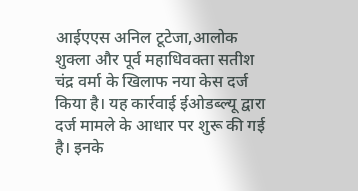आईएएस अनिल टूटेजा,आलोक शुक्ला और पूर्व महाधिवक्ता सतीश चंद्र वर्मा के खिलाफ नया केस दर्ज किया है। यह कार्रवाई ईओडब्ल्यू द्वारा दर्ज मामले के आधार पर शुरू की गई है। इनके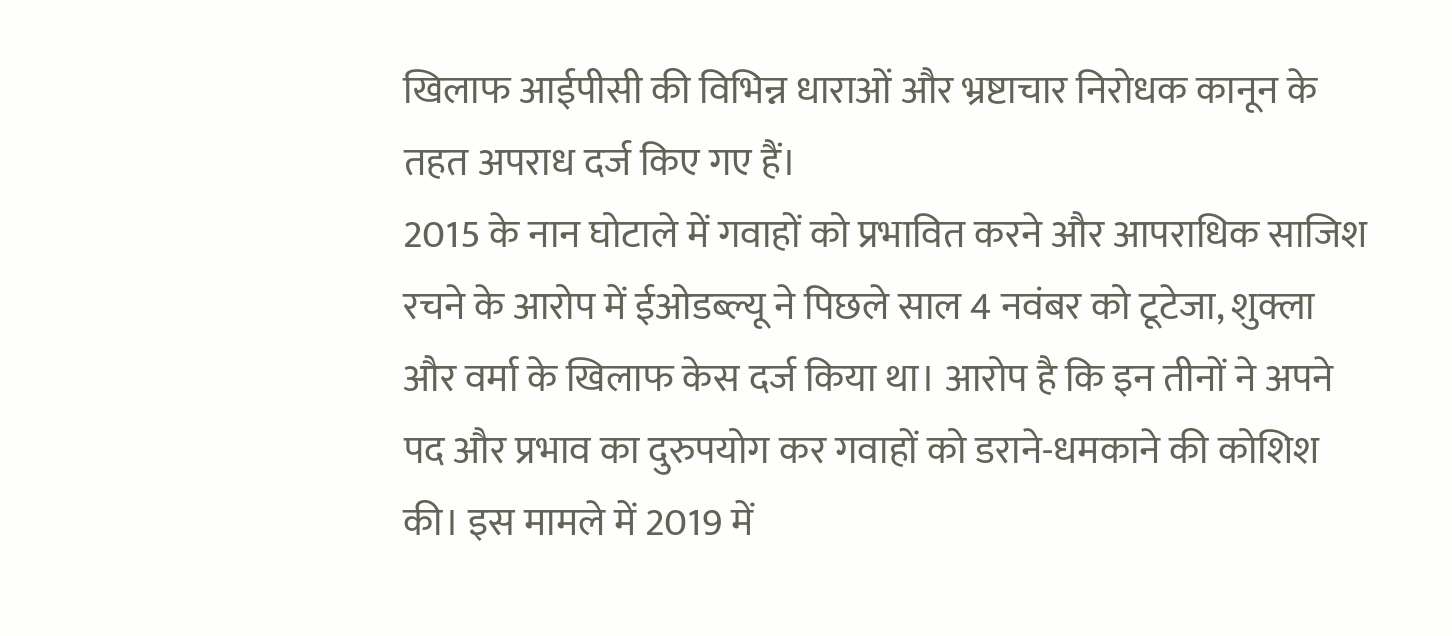खिलाफ आईपीसी की विभिन्न धाराओं और भ्रष्टाचार निरोधक कानून के तहत अपराध दर्ज किए गए हैं।
2015 के नान घोटाले में गवाहों को प्रभावित करने और आपराधिक साजिश रचने के आरोप में ईओडब्ल्यू ने पिछले साल 4 नवंबर को टूटेजा, शुक्ला और वर्मा के खिलाफ केस दर्ज किया था। आरोप है कि इन तीनों ने अपने पद और प्रभाव का दुरुपयोग कर गवाहों को डराने-धमकाने की कोशिश की। इस मामले में 2019 में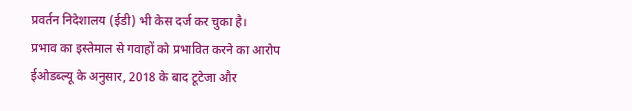प्रवर्तन निदेशालय (ईडी) भी केस दर्ज कर चुका है।
प्रभाव का इस्तेमाल से गवाहों को प्रभावित करने का आरोप
ईओडब्ल्यू के अनुसार, 2018 के बाद टूटेजा और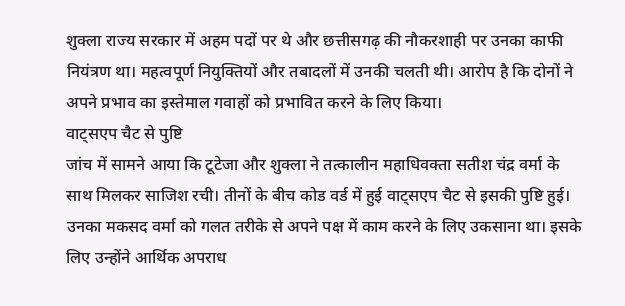शुक्ला राज्य सरकार में अहम पदों पर थे और छत्तीसगढ़ की नौकरशाही पर उनका काफी नियंत्रण था। महत्वपूर्ण नियुक्तियों और तबादलों में उनकी चलती थी। आरोप है कि दोनों ने अपने प्रभाव का इस्तेमाल गवाहों को प्रभावित करने के लिए किया।
वाट्सएप चैट से पुष्टि
जांच में सामने आया कि टूटेजा और शुक्ला ने तत्कालीन महाधिवक्ता सतीश चंद्र वर्मा के साथ मिलकर साजिश रची। तीनों के बीच कोड वर्ड में हुई वाट्सएप चैट से इसकी पुष्टि हुई। उनका मकसद वर्मा को गलत तरीके से अपने पक्ष में काम करने के लिए उकसाना था। इसके लिए उन्होंने आर्थिक अपराध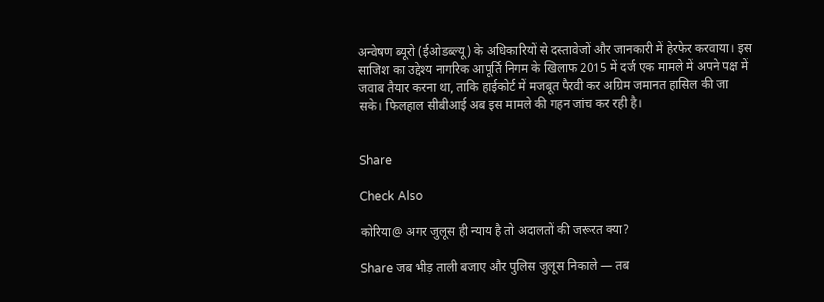अन्वेषण ब्यूरो (ईओडब्ल्यू) के अधिकारियों से दस्तावेजों और जानकारी में हेरफेर करवाया। इस साजिश का उद्देश्य नागरिक आपूर्ति निगम के खिलाफ 2015 में दर्ज एक मामले में अपने पक्ष में जवाब तैयार करना था, ताकि हाईकोर्ट में मजबूत पैरवी कर अग्रिम जमानत हासिल की जा सके। फिलहाल सीबीआई अब इस मामले की गहन जांच कर रही है।


Share

Check Also

कोरिया@ अगर जुलूस ही न्याय है तो अदालतों की जरूरत क्या?

Share जब भीड़ ताली बजाए और पुलिस जुलूस निकाले — तब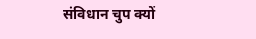संविधान चुप क्यों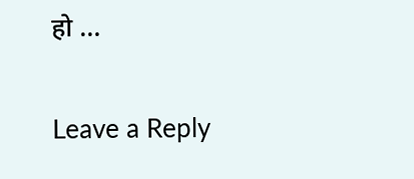हो …

Leave a Reply